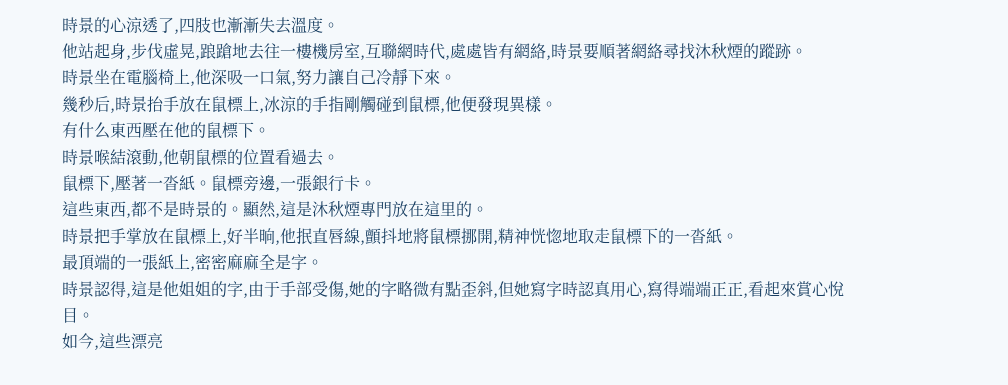時景的心涼透了,四肢也漸漸失去溫度。
他站起身,步伐虛晃,踉蹌地去往一樓機房室,互聯網時代,處處皆有網絡,時景要順著網絡尋找沐秋煙的蹤跡。
時景坐在電腦椅上,他深吸一口氣,努力讓自己冷靜下來。
幾秒后,時景抬手放在鼠標上,冰涼的手指剛觸碰到鼠標,他便發現異樣。
有什么東西壓在他的鼠標下。
時景喉結滾動,他朝鼠標的位置看過去。
鼠標下,壓著一沓紙。鼠標旁邊,一張銀行卡。
這些東西,都不是時景的。顯然,這是沐秋煙專門放在這里的。
時景把手掌放在鼠標上,好半晌,他抿直唇線,顫抖地將鼠標挪開,精神恍惚地取走鼠標下的一沓紙。
最頂端的一張紙上,密密麻麻全是字。
時景認得,這是他姐姐的字,由于手部受傷,她的字略微有點歪斜,但她寫字時認真用心,寫得端端正正,看起來賞心悅目。
如今,這些漂亮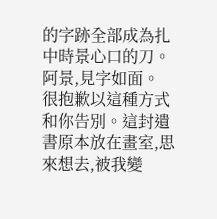的字跡全部成為扎中時景心口的刀。
阿景,見字如面。
很抱歉以這種方式和你告別。這封遺書原本放在畫室,思來想去,被我變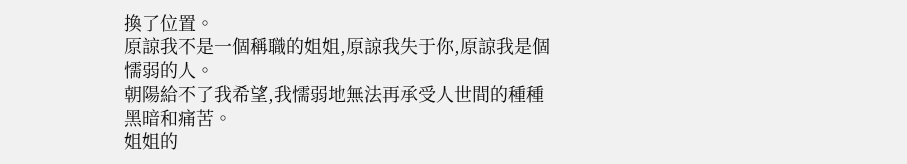換了位置。
原諒我不是一個稱職的姐姐,原諒我失于你,原諒我是個懦弱的人。
朝陽給不了我希望,我懦弱地無法再承受人世間的種種黑暗和痛苦。
姐姐的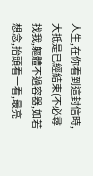人生,在你看到這封信時,大抵是已經結束(不必尋找我,軀體不過容器,如若想念,抬頭看一看,最亮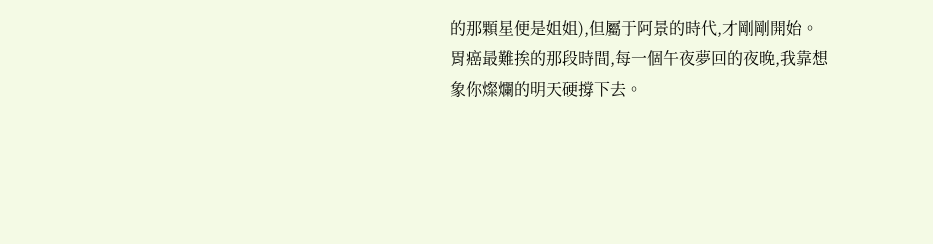的那顆星便是姐姐),但屬于阿景的時代,才剛剛開始。
胃癌最難挨的那段時間,每一個午夜夢回的夜晚,我靠想象你燦爛的明天硬撐下去。